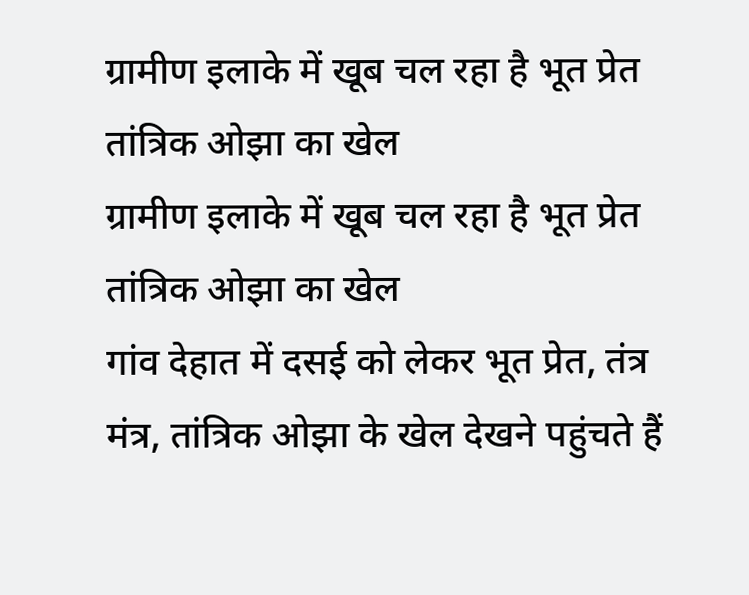ग्रामीण इलाके में खूब चल रहा है भूत प्रेत तांत्रिक ओझा का खेल
ग्रामीण इलाके में खूब चल रहा है भूत प्रेत तांत्रिक ओझा का खेल
गांव देहात में दसई को लेकर भूत प्रेत, तंत्र मंत्र, तांत्रिक ओझा के खेल देखने पहुंचते हैं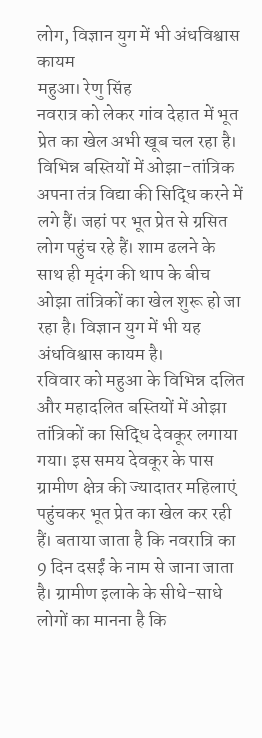लोग, विज्ञान युग में भी अंधविश्वास कायम
महुआ। रेणु सिंह
नवरात्र को लेकर गांव देहात में भूत प्रेत का खेल अभी खूब चल रहा है। विभिन्न बस्तियों में ओझा-तांत्रिक अपना तंत्र विद्या की सिद्धि करने में लगे हैं। जहां पर भूत प्रेत से ग्रसित लोग पहुंच रहे हैं। शाम ढलने के साथ ही मृदंग की थाप के बीच ओझा तांत्रिकों का खेल शुरू हो जा रहा है। विज्ञान युग में भी यह अंधविश्वास कायम है।
रविवार को महुआ के विभिन्न दलित और महादलित बस्तियों में ओझा तांत्रिकों का सिद्धि देवकूर लगाया गया। इस समय देवकूर के पास ग्रामीण क्षेत्र की ज्यादातर महिलाएं पहुंचकर भूत प्रेत का खेल कर रही हैं। बताया जाता है कि नवरात्रि का 9 दिन दसईं के नाम से जाना जाता है। ग्रामीण इलाके के सीधे-साधे लोगों का मानना है कि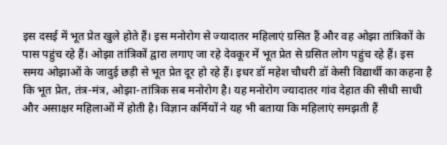इस दसई में भूत प्रेत खुले होते हैं। इस मनोरोग से ज्यादातर महिलाएं ग्रसित हैं और वह ओझा तांत्रिकों के पास पहुंच रहे हैं। ओझा तांत्रिकों द्वारा लगाए जा रहे देवकूर में भूत प्रेत से ग्रसित लोग पहुंच रहे हैं। इस समय ओझाओं के जादुई छड़ी से भूत प्रेत दूर हो रहे हैं। इधर डॉ महेश चौधरी डॉ केसी विद्यार्थी का कहना है कि भूत प्रेत, तंत्र-मंत्र, ओझा-तांत्रिक सब मनोरोग है। यह मनोरोग ज्यादातर गांव देहात की सीधी साधी और असाक्षर महिलाओं में होती है। विज्ञान कर्मियों ने यह भी बताया कि महिलाएं समझती हैं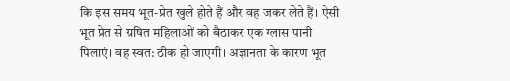कि इस समय भूत-प्रेत खुले होते हैं और वह जकर लेते हैं। ऐसी भूत प्रेत से ग्रषित महिलाओं को बैठाकर एक ग्लास पानी पिलाएं। वह स्वत: ठीक हो जाएगी। अज्ञानता के कारण भूत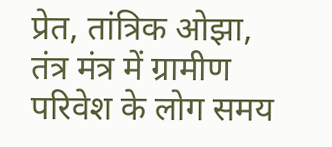प्रेत, तांत्रिक ओझा, तंत्र मंत्र में ग्रामीण परिवेश के लोग समय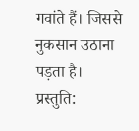गवांते हैं। जिससे नुकसान उठाना पड़ता है।
प्रस्तुति: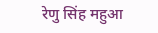रेणु सिंह महुआ